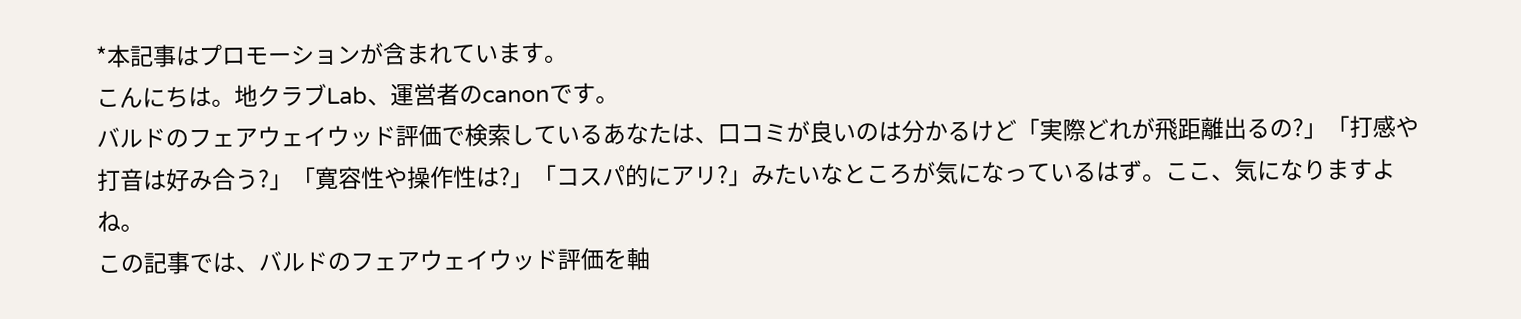*本記事はプロモーションが含まれています。
こんにちは。地クラブLab、運営者のcanonです。
バルドのフェアウェイウッド評価で検索しているあなたは、口コミが良いのは分かるけど「実際どれが飛距離出るの?」「打感や打音は好み合う?」「寛容性や操作性は?」「コスパ的にアリ?」みたいなところが気になっているはず。ここ、気になりますよね。
この記事では、バルドのフェアウェイウッド評価を軸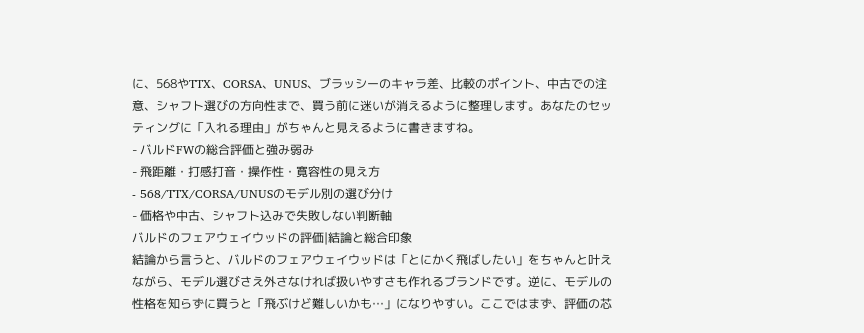に、568やTTX、CORSA、UNUS、ブラッシーのキャラ差、比較のポイント、中古での注意、シャフト選びの方向性まで、買う前に迷いが消えるように整理します。あなたのセッティングに「入れる理由」がちゃんと見えるように書きますね。
- バルドFWの総合評価と強み弱み
- 飛距離・打感打音・操作性・寛容性の見え方
- 568/TTX/CORSA/UNUSのモデル別の選び分け
- 価格や中古、シャフト込みで失敗しない判断軸
バルドのフェアウェイウッドの評価|結論と総合印象
結論から言うと、バルドのフェアウェイウッドは「とにかく飛ばしたい」をちゃんと叶えながら、モデル選びさえ外さなければ扱いやすさも作れるブランドです。逆に、モデルの性格を知らずに買うと「飛ぶけど難しいかも…」になりやすい。ここではまず、評価の芯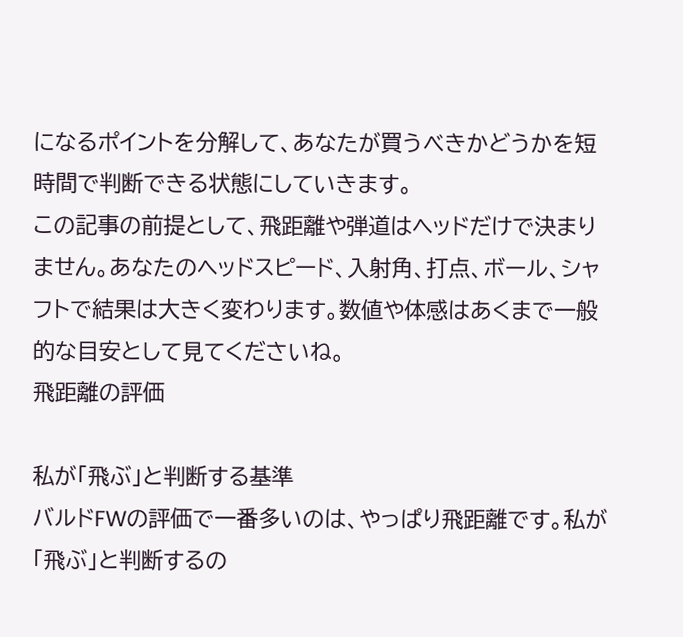になるポイントを分解して、あなたが買うべきかどうかを短時間で判断できる状態にしていきます。
この記事の前提として、飛距離や弾道はヘッドだけで決まりません。あなたのヘッドスピード、入射角、打点、ボール、シャフトで結果は大きく変わります。数値や体感はあくまで一般的な目安として見てくださいね。
飛距離の評価

私が「飛ぶ」と判断する基準
バルドFWの評価で一番多いのは、やっぱり飛距離です。私が「飛ぶ」と判断するの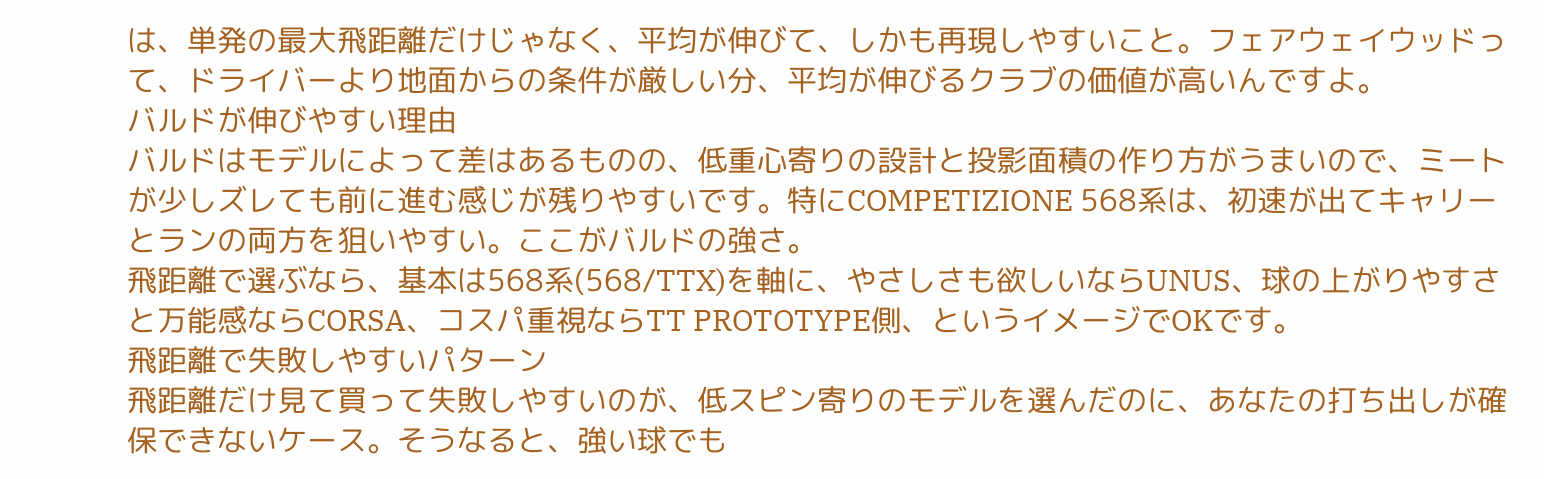は、単発の最大飛距離だけじゃなく、平均が伸びて、しかも再現しやすいこと。フェアウェイウッドって、ドライバーより地面からの条件が厳しい分、平均が伸びるクラブの価値が高いんですよ。
バルドが伸びやすい理由
バルドはモデルによって差はあるものの、低重心寄りの設計と投影面積の作り方がうまいので、ミートが少しズレても前に進む感じが残りやすいです。特にCOMPETIZIONE 568系は、初速が出てキャリーとランの両方を狙いやすい。ここがバルドの強さ。
飛距離で選ぶなら、基本は568系(568/TTX)を軸に、やさしさも欲しいならUNUS、球の上がりやすさと万能感ならCORSA、コスパ重視ならTT PROTOTYPE側、というイメージでOKです。
飛距離で失敗しやすいパターン
飛距離だけ見て買って失敗しやすいのが、低スピン寄りのモデルを選んだのに、あなたの打ち出しが確保できないケース。そうなると、強い球でも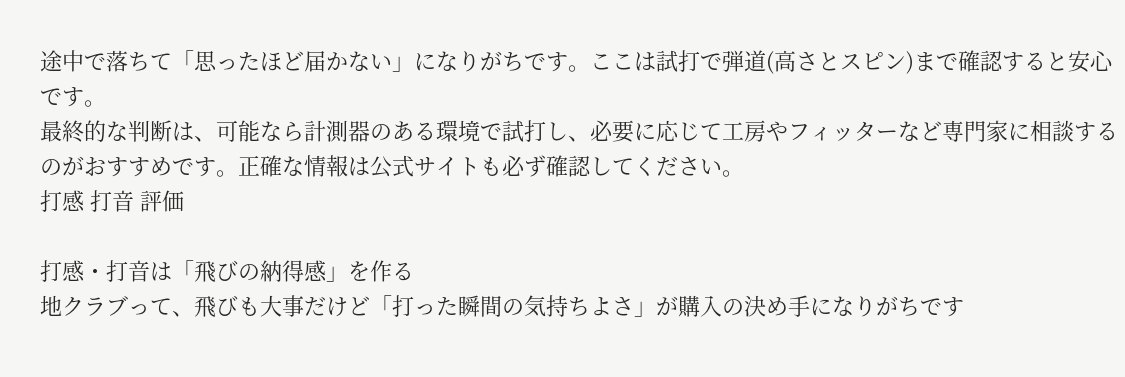途中で落ちて「思ったほど届かない」になりがちです。ここは試打で弾道(高さとスピン)まで確認すると安心です。
最終的な判断は、可能なら計測器のある環境で試打し、必要に応じて工房やフィッターなど専門家に相談するのがおすすめです。正確な情報は公式サイトも必ず確認してください。
打感 打音 評価

打感・打音は「飛びの納得感」を作る
地クラブって、飛びも大事だけど「打った瞬間の気持ちよさ」が購入の決め手になりがちです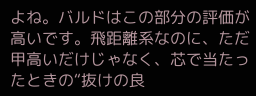よね。バルドはこの部分の評価が高いです。飛距離系なのに、ただ甲高いだけじゃなく、芯で当たったときの“抜けの良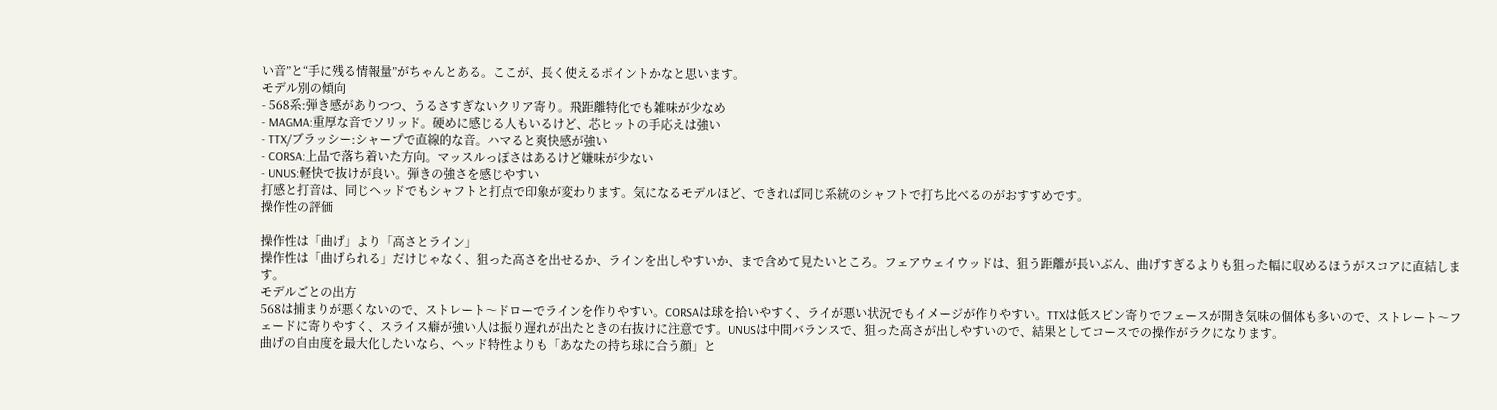い音”と“手に残る情報量”がちゃんとある。ここが、長く使えるポイントかなと思います。
モデル別の傾向
- 568系:弾き感がありつつ、うるさすぎないクリア寄り。飛距離特化でも雑味が少なめ
- MAGMA:重厚な音でソリッド。硬めに感じる人もいるけど、芯ヒットの手応えは強い
- TTX/ブラッシー:シャープで直線的な音。ハマると爽快感が強い
- CORSA:上品で落ち着いた方向。マッスルっぽさはあるけど嫌味が少ない
- UNUS:軽快で抜けが良い。弾きの強さを感じやすい
打感と打音は、同じヘッドでもシャフトと打点で印象が変わります。気になるモデルほど、できれば同じ系統のシャフトで打ち比べるのがおすすめです。
操作性の評価

操作性は「曲げ」より「高さとライン」
操作性は「曲げられる」だけじゃなく、狙った高さを出せるか、ラインを出しやすいか、まで含めて見たいところ。フェアウェイウッドは、狙う距離が長いぶん、曲げすぎるよりも狙った幅に収めるほうがスコアに直結します。
モデルごとの出方
568は捕まりが悪くないので、ストレート〜ドローでラインを作りやすい。CORSAは球を拾いやすく、ライが悪い状況でもイメージが作りやすい。TTXは低スピン寄りでフェースが開き気味の個体も多いので、ストレート〜フェードに寄りやすく、スライス癖が強い人は振り遅れが出たときの右抜けに注意です。UNUSは中間バランスで、狙った高さが出しやすいので、結果としてコースでの操作がラクになります。
曲げの自由度を最大化したいなら、ヘッド特性よりも「あなたの持ち球に合う顔」と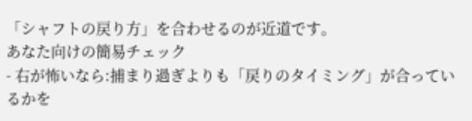「シャフトの戻り方」を合わせるのが近道です。
あなた向けの簡易チェック
- 右が怖いなら:捕まり過ぎよりも「戻りのタイミング」が合っているかを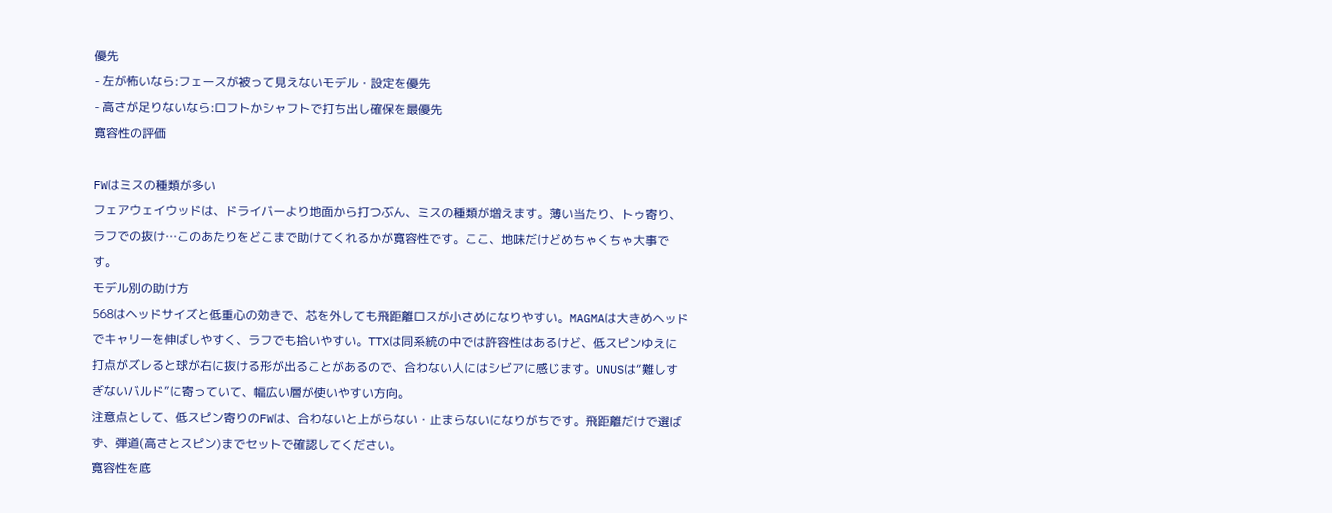優先
- 左が怖いなら:フェースが被って見えないモデル・設定を優先
- 高さが足りないなら:ロフトかシャフトで打ち出し確保を最優先
寛容性の評価

FWはミスの種類が多い
フェアウェイウッドは、ドライバーより地面から打つぶん、ミスの種類が増えます。薄い当たり、トゥ寄り、ラフでの抜け…このあたりをどこまで助けてくれるかが寛容性です。ここ、地味だけどめちゃくちゃ大事です。
モデル別の助け方
568はヘッドサイズと低重心の効きで、芯を外しても飛距離ロスが小さめになりやすい。MAGMAは大きめヘッドでキャリーを伸ばしやすく、ラフでも拾いやすい。TTXは同系統の中では許容性はあるけど、低スピンゆえに打点がズレると球が右に抜ける形が出ることがあるので、合わない人にはシビアに感じます。UNUSは“難しすぎないバルド”に寄っていて、幅広い層が使いやすい方向。
注意点として、低スピン寄りのFWは、合わないと上がらない・止まらないになりがちです。飛距離だけで選ばず、弾道(高さとスピン)までセットで確認してください。
寛容性を底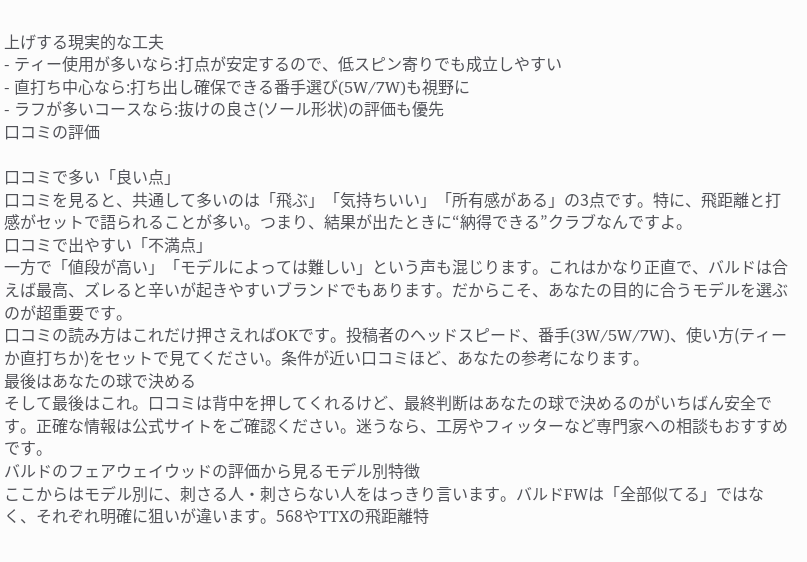上げする現実的な工夫
- ティー使用が多いなら:打点が安定するので、低スピン寄りでも成立しやすい
- 直打ち中心なら:打ち出し確保できる番手選び(5W/7W)も視野に
- ラフが多いコースなら:抜けの良さ(ソール形状)の評価も優先
口コミの評価

口コミで多い「良い点」
口コミを見ると、共通して多いのは「飛ぶ」「気持ちいい」「所有感がある」の3点です。特に、飛距離と打感がセットで語られることが多い。つまり、結果が出たときに“納得できる”クラブなんですよ。
口コミで出やすい「不満点」
一方で「値段が高い」「モデルによっては難しい」という声も混じります。これはかなり正直で、バルドは合えば最高、ズレると辛いが起きやすいブランドでもあります。だからこそ、あなたの目的に合うモデルを選ぶのが超重要です。
口コミの読み方はこれだけ押さえればOKです。投稿者のヘッドスピード、番手(3W/5W/7W)、使い方(ティーか直打ちか)をセットで見てください。条件が近い口コミほど、あなたの参考になります。
最後はあなたの球で決める
そして最後はこれ。口コミは背中を押してくれるけど、最終判断はあなたの球で決めるのがいちばん安全です。正確な情報は公式サイトをご確認ください。迷うなら、工房やフィッターなど専門家への相談もおすすめです。
バルドのフェアウェイウッドの評価から見るモデル別特徴
ここからはモデル別に、刺さる人・刺さらない人をはっきり言います。バルドFWは「全部似てる」ではなく、それぞれ明確に狙いが違います。568やTTXの飛距離特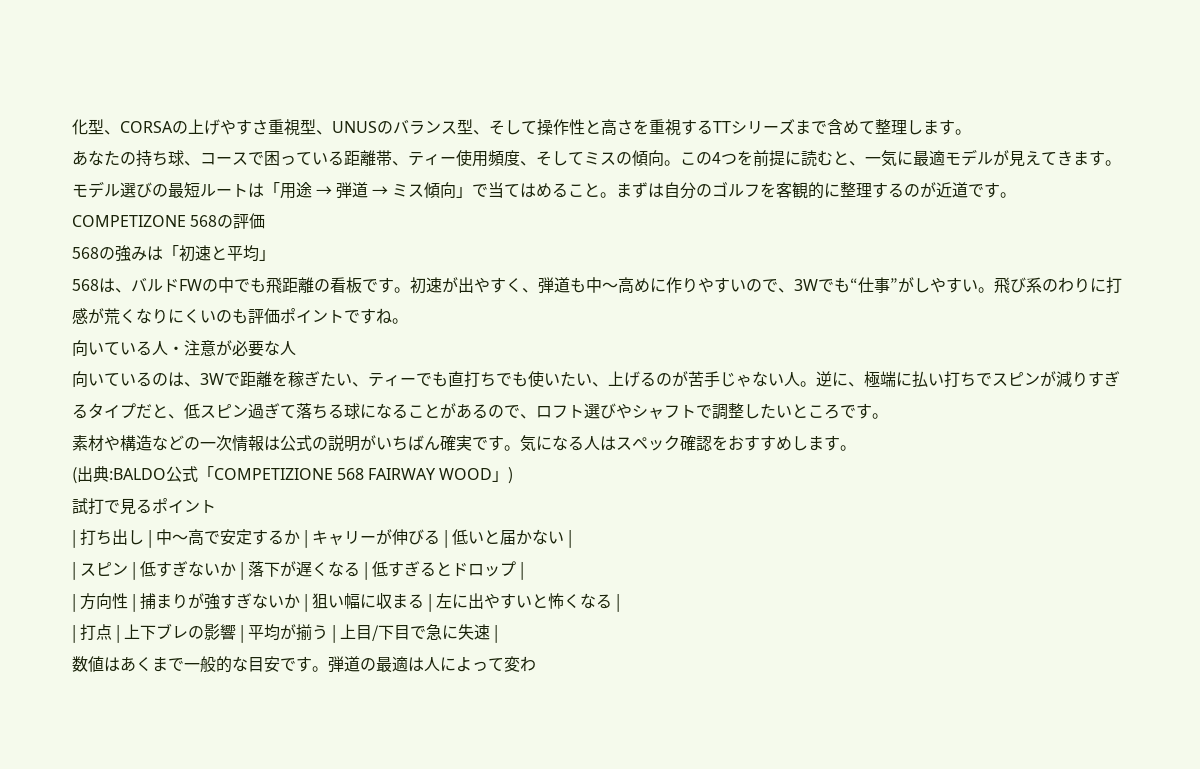化型、CORSAの上げやすさ重視型、UNUSのバランス型、そして操作性と高さを重視するTTシリーズまで含めて整理します。
あなたの持ち球、コースで困っている距離帯、ティー使用頻度、そしてミスの傾向。この4つを前提に読むと、一気に最適モデルが見えてきます。
モデル選びの最短ルートは「用途 → 弾道 → ミス傾向」で当てはめること。まずは自分のゴルフを客観的に整理するのが近道です。
COMPETIZONE 568の評価
568の強みは「初速と平均」
568は、バルドFWの中でも飛距離の看板です。初速が出やすく、弾道も中〜高めに作りやすいので、3Wでも“仕事”がしやすい。飛び系のわりに打感が荒くなりにくいのも評価ポイントですね。
向いている人・注意が必要な人
向いているのは、3Wで距離を稼ぎたい、ティーでも直打ちでも使いたい、上げるのが苦手じゃない人。逆に、極端に払い打ちでスピンが減りすぎるタイプだと、低スピン過ぎて落ちる球になることがあるので、ロフト選びやシャフトで調整したいところです。
素材や構造などの一次情報は公式の説明がいちばん確実です。気になる人はスペック確認をおすすめします。
(出典:BALDO公式「COMPETIZIONE 568 FAIRWAY WOOD」)
試打で見るポイント
| 打ち出し | 中〜高で安定するか | キャリーが伸びる | 低いと届かない |
| スピン | 低すぎないか | 落下が遅くなる | 低すぎるとドロップ |
| 方向性 | 捕まりが強すぎないか | 狙い幅に収まる | 左に出やすいと怖くなる |
| 打点 | 上下ブレの影響 | 平均が揃う | 上目/下目で急に失速 |
数値はあくまで一般的な目安です。弾道の最適は人によって変わ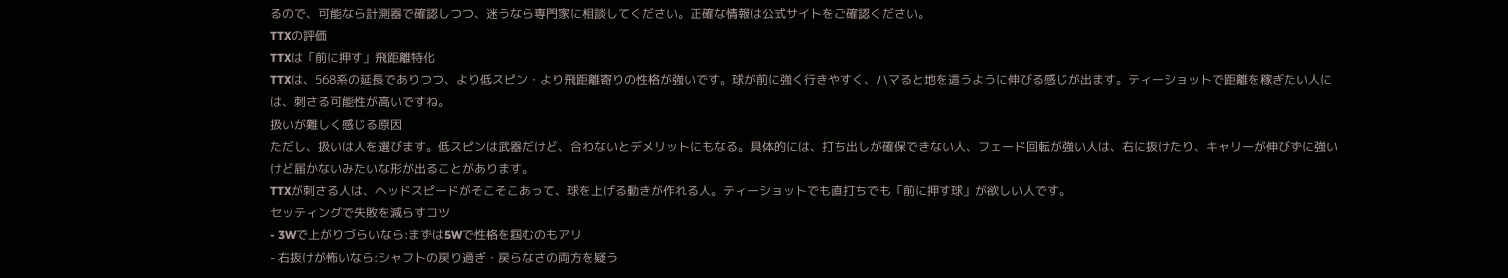るので、可能なら計測器で確認しつつ、迷うなら専門家に相談してください。正確な情報は公式サイトをご確認ください。
TTXの評価
TTXは「前に押す」飛距離特化
TTXは、568系の延長でありつつ、より低スピン・より飛距離寄りの性格が強いです。球が前に強く行きやすく、ハマると地を這うように伸びる感じが出ます。ティーショットで距離を稼ぎたい人には、刺さる可能性が高いですね。
扱いが難しく感じる原因
ただし、扱いは人を選びます。低スピンは武器だけど、合わないとデメリットにもなる。具体的には、打ち出しが確保できない人、フェード回転が強い人は、右に抜けたり、キャリーが伸びずに強いけど届かないみたいな形が出ることがあります。
TTXが刺さる人は、ヘッドスピードがそこそこあって、球を上げる動きが作れる人。ティーショットでも直打ちでも「前に押す球」が欲しい人です。
セッティングで失敗を減らすコツ
- 3Wで上がりづらいなら:まずは5Wで性格を掴むのもアリ
- 右抜けが怖いなら:シャフトの戻り過ぎ・戻らなさの両方を疑う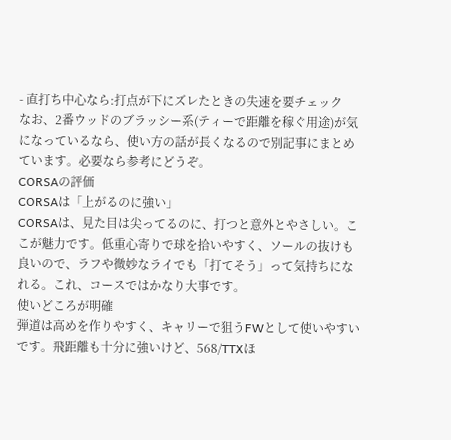- 直打ち中心なら:打点が下にズレたときの失速を要チェック
なお、2番ウッドのブラッシー系(ティーで距離を稼ぐ用途)が気になっているなら、使い方の話が長くなるので別記事にまとめています。必要なら参考にどうぞ。
CORSAの評価
CORSAは「上がるのに強い」
CORSAは、見た目は尖ってるのに、打つと意外とやさしい。ここが魅力です。低重心寄りで球を拾いやすく、ソールの抜けも良いので、ラフや微妙なライでも「打てそう」って気持ちになれる。これ、コースではかなり大事です。
使いどころが明確
弾道は高めを作りやすく、キャリーで狙うFWとして使いやすいです。飛距離も十分に強いけど、568/TTXほ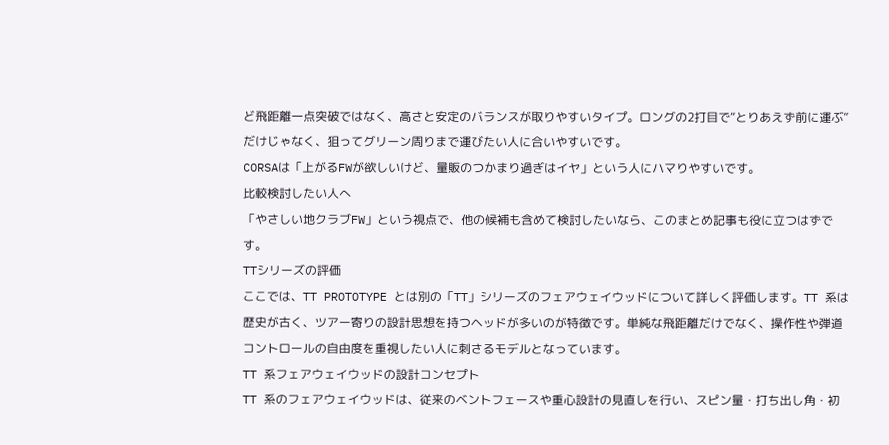ど飛距離一点突破ではなく、高さと安定のバランスが取りやすいタイプ。ロングの2打目で“とりあえず前に運ぶ”だけじゃなく、狙ってグリーン周りまで運びたい人に合いやすいです。
CORSAは「上がるFWが欲しいけど、量販のつかまり過ぎはイヤ」という人にハマりやすいです。
比較検討したい人へ
「やさしい地クラブFW」という視点で、他の候補も含めて検討したいなら、このまとめ記事も役に立つはずです。
TTシリーズの評価
ここでは、TT PROTOTYPE とは別の「TT」シリーズのフェアウェイウッドについて詳しく評価します。TT 系は歴史が古く、ツアー寄りの設計思想を持つヘッドが多いのが特徴です。単純な飛距離だけでなく、操作性や弾道コントロールの自由度を重視したい人に刺さるモデルとなっています。
TT 系フェアウェイウッドの設計コンセプト
TT 系のフェアウェイウッドは、従来のベントフェースや重心設計の見直しを行い、スピン量・打ち出し角・初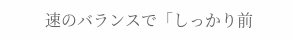速のバランスで「しっかり前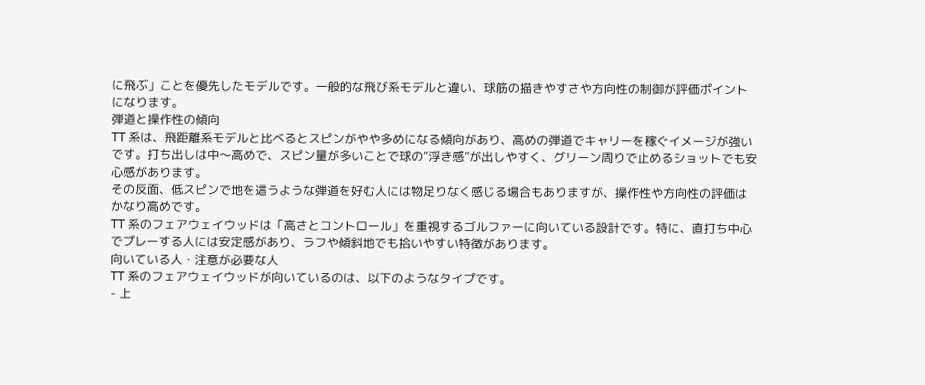に飛ぶ」ことを優先したモデルです。一般的な飛び系モデルと違い、球筋の描きやすさや方向性の制御が評価ポイントになります。
弾道と操作性の傾向
TT 系は、飛距離系モデルと比べるとスピンがやや多めになる傾向があり、高めの弾道でキャリーを稼ぐイメージが強いです。打ち出しは中〜高めで、スピン量が多いことで球の“浮き感”が出しやすく、グリーン周りで止めるショットでも安心感があります。
その反面、低スピンで地を這うような弾道を好む人には物足りなく感じる場合もありますが、操作性や方向性の評価はかなり高めです。
TT 系のフェアウェイウッドは「高さとコントロール」を重視するゴルファーに向いている設計です。特に、直打ち中心でプレーする人には安定感があり、ラフや傾斜地でも拾いやすい特徴があります。
向いている人・注意が必要な人
TT 系のフェアウェイウッドが向いているのは、以下のようなタイプです。
- 上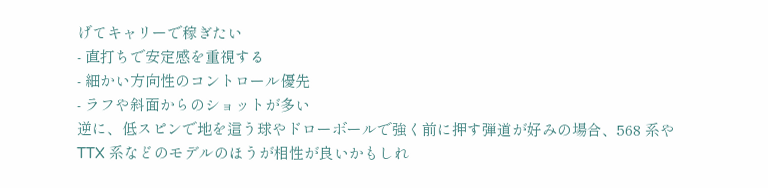げてキャリーで稼ぎたい
- 直打ちで安定感を重視する
- 細かい方向性のコントロール優先
- ラフや斜面からのショットが多い
逆に、低スピンで地を這う球やドローボールで強く前に押す弾道が好みの場合、568 系や TTX 系などのモデルのほうが相性が良いかもしれ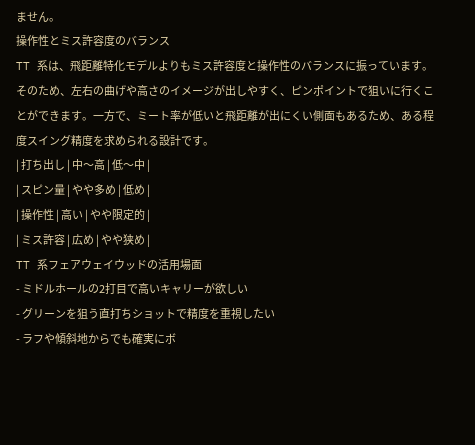ません。
操作性とミス許容度のバランス
TT 系は、飛距離特化モデルよりもミス許容度と操作性のバランスに振っています。そのため、左右の曲げや高さのイメージが出しやすく、ピンポイントで狙いに行くことができます。一方で、ミート率が低いと飛距離が出にくい側面もあるため、ある程度スイング精度を求められる設計です。
| 打ち出し | 中〜高 | 低〜中 |
| スピン量 | やや多め | 低め |
| 操作性 | 高い | やや限定的 |
| ミス許容 | 広め | やや狭め |
TT 系フェアウェイウッドの活用場面
- ミドルホールの2打目で高いキャリーが欲しい
- グリーンを狙う直打ちショットで精度を重視したい
- ラフや傾斜地からでも確実にボ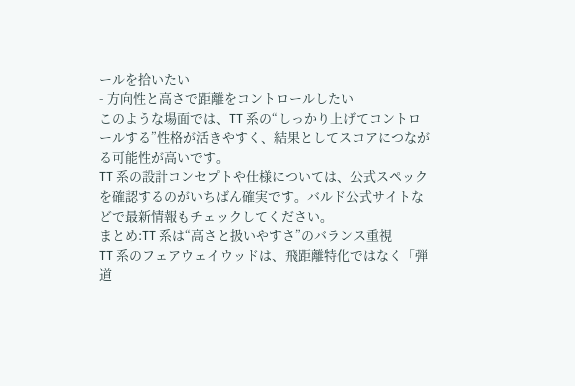ールを拾いたい
- 方向性と高さで距離をコントロールしたい
このような場面では、TT 系の“しっかり上げてコントロールする”性格が活きやすく、結果としてスコアにつながる可能性が高いです。
TT 系の設計コンセプトや仕様については、公式スペックを確認するのがいちばん確実です。バルド公式サイトなどで最新情報もチェックしてください。
まとめ:TT 系は“高さと扱いやすさ”のバランス重視
TT 系のフェアウェイウッドは、飛距離特化ではなく「弾道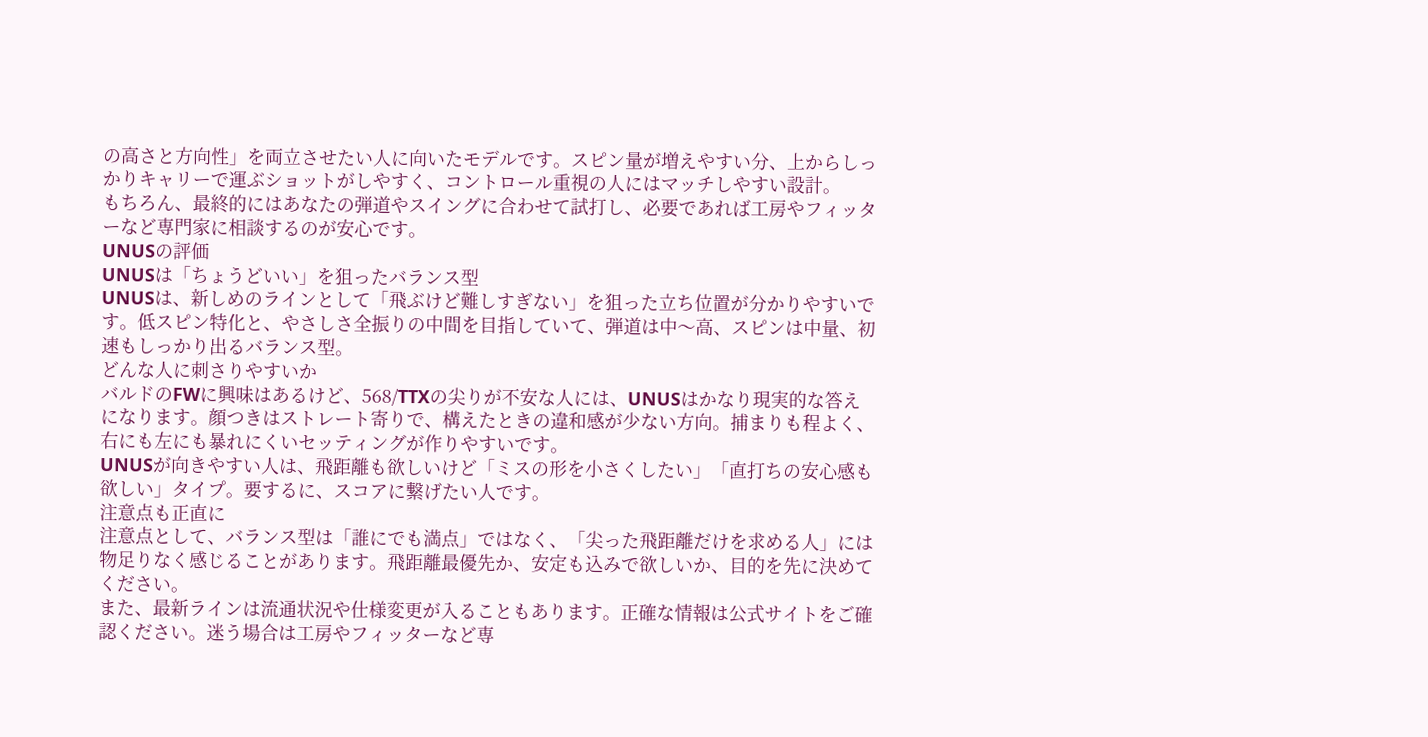の高さと方向性」を両立させたい人に向いたモデルです。スピン量が増えやすい分、上からしっかりキャリーで運ぶショットがしやすく、コントロール重視の人にはマッチしやすい設計。
もちろん、最終的にはあなたの弾道やスイングに合わせて試打し、必要であれば工房やフィッターなど専門家に相談するのが安心です。
UNUSの評価
UNUSは「ちょうどいい」を狙ったバランス型
UNUSは、新しめのラインとして「飛ぶけど難しすぎない」を狙った立ち位置が分かりやすいです。低スピン特化と、やさしさ全振りの中間を目指していて、弾道は中〜高、スピンは中量、初速もしっかり出るバランス型。
どんな人に刺さりやすいか
バルドのFWに興味はあるけど、568/TTXの尖りが不安な人には、UNUSはかなり現実的な答えになります。顔つきはストレート寄りで、構えたときの違和感が少ない方向。捕まりも程よく、右にも左にも暴れにくいセッティングが作りやすいです。
UNUSが向きやすい人は、飛距離も欲しいけど「ミスの形を小さくしたい」「直打ちの安心感も欲しい」タイプ。要するに、スコアに繋げたい人です。
注意点も正直に
注意点として、バランス型は「誰にでも満点」ではなく、「尖った飛距離だけを求める人」には物足りなく感じることがあります。飛距離最優先か、安定も込みで欲しいか、目的を先に決めてください。
また、最新ラインは流通状況や仕様変更が入ることもあります。正確な情報は公式サイトをご確認ください。迷う場合は工房やフィッターなど専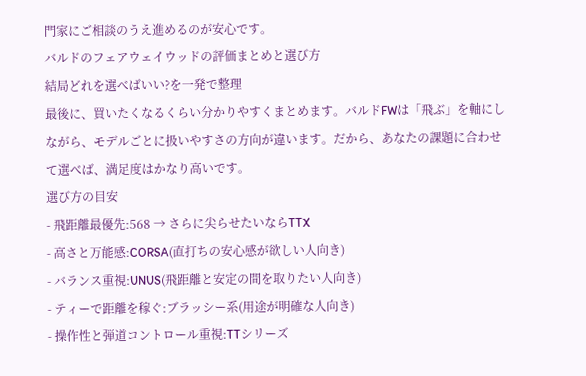門家にご相談のうえ進めるのが安心です。
バルドのフェアウェイウッドの評価まとめと選び方
結局どれを選べばいい?を一発で整理
最後に、買いたくなるくらい分かりやすくまとめます。バルドFWは「飛ぶ」を軸にしながら、モデルごとに扱いやすさの方向が違います。だから、あなたの課題に合わせて選べば、満足度はかなり高いです。
選び方の目安
- 飛距離最優先:568 → さらに尖らせたいならTTX
- 高さと万能感:CORSA(直打ちの安心感が欲しい人向き)
- バランス重視:UNUS(飛距離と安定の間を取りたい人向き)
- ティーで距離を稼ぐ:ブラッシー系(用途が明確な人向き)
- 操作性と弾道コントロール重視:TTシリーズ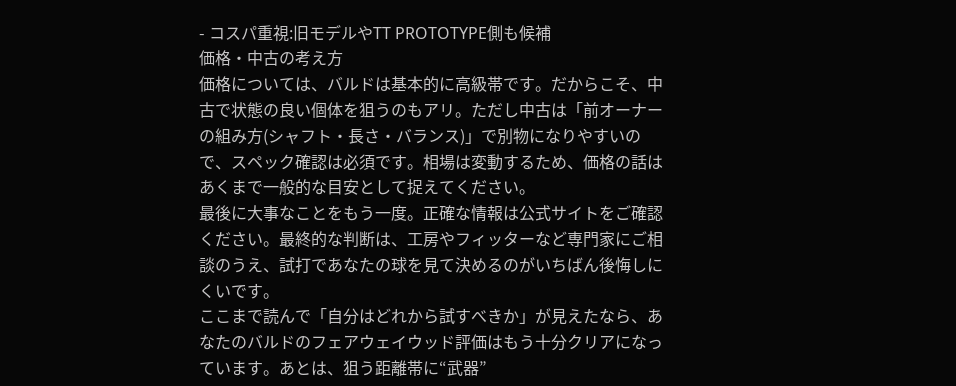- コスパ重視:旧モデルやTT PROTOTYPE側も候補
価格・中古の考え方
価格については、バルドは基本的に高級帯です。だからこそ、中古で状態の良い個体を狙うのもアリ。ただし中古は「前オーナーの組み方(シャフト・長さ・バランス)」で別物になりやすいので、スペック確認は必須です。相場は変動するため、価格の話はあくまで一般的な目安として捉えてください。
最後に大事なことをもう一度。正確な情報は公式サイトをご確認ください。最終的な判断は、工房やフィッターなど専門家にご相談のうえ、試打であなたの球を見て決めるのがいちばん後悔しにくいです。
ここまで読んで「自分はどれから試すべきか」が見えたなら、あなたのバルドのフェアウェイウッド評価はもう十分クリアになっています。あとは、狙う距離帯に“武器”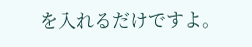を入れるだけですよ。